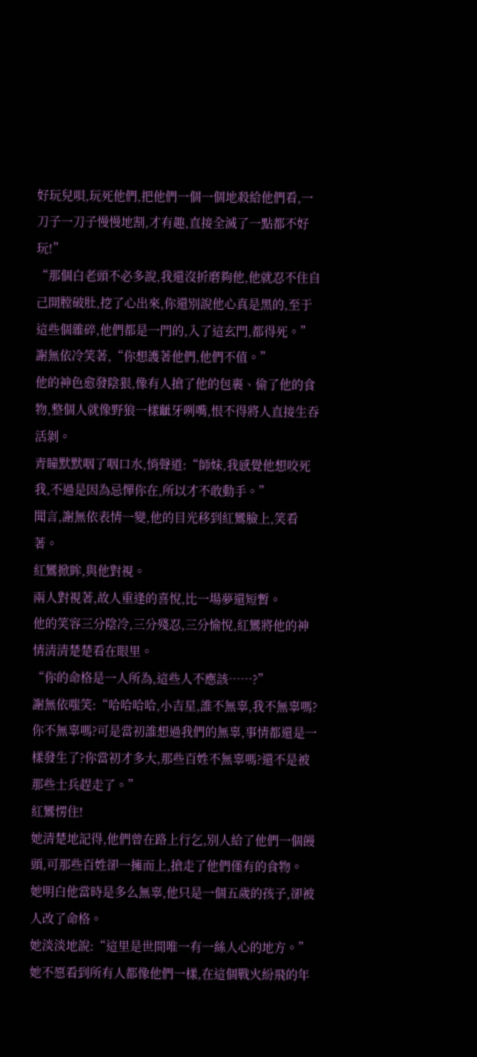好玩兒唄,玩死他們,把他們一個一個地殺給他們看,一刀子一刀子慢慢地割,才有趣,直接全滅了一點都不好玩!”
“那個白老頭不必多說,我還沒折磨夠他,他就忍不住自己開膛破肚,挖了心出來,你還別說他心真是黑的,至于這些個雜碎,他們都是一門的,入了這玄門,都得死。”
謝無依冷笑著,“你想護著他們,他們不值。”
他的神色愈發陰狠,像有人搶了他的包裹、偷了他的食物,整個人就像野狼一樣齜牙咧嘴,恨不得將人直接生吞活剝。
青瞳默默咽了咽口水,悄聲道:“師妹,我感覺他想咬死我,不過是因為忌憚你在,所以才不敢動手。”
聞言,謝無依表情一變,他的目光移到紅鸞臉上,笑看著。
紅鸞掀眸,與他對視。
兩人對視著,故人重逢的喜悅,比一場夢還短暫。
他的笑容三分陰冷,三分殘忍,三分愉悅,紅鸞將他的神情清清楚楚看在眼里。
“你的命格是一人所為,這些人不應該……?”
謝無依嗤笑:“哈哈哈哈,小吉星,誰不無辜,我不無辜嗎?你不無辜嗎?可是當初誰想過我們的無辜,事情都還是一樣發生了?你當初才多大,那些百姓不無辜嗎?還不是被那些士兵趕走了。”
紅鸞愣住!
她清楚地記得,他們曾在路上行乞,別人給了他們一個饅頭,可那些百姓卻一擁而上,搶走了他們僅有的食物。
她明白他當時是多么無辜,他只是一個五歲的孩子,卻被人改了命格。
她淡淡地說:“這里是世間唯一有一絲人心的地方。”
她不愿看到所有人都像他們一樣,在這個戰火紛飛的年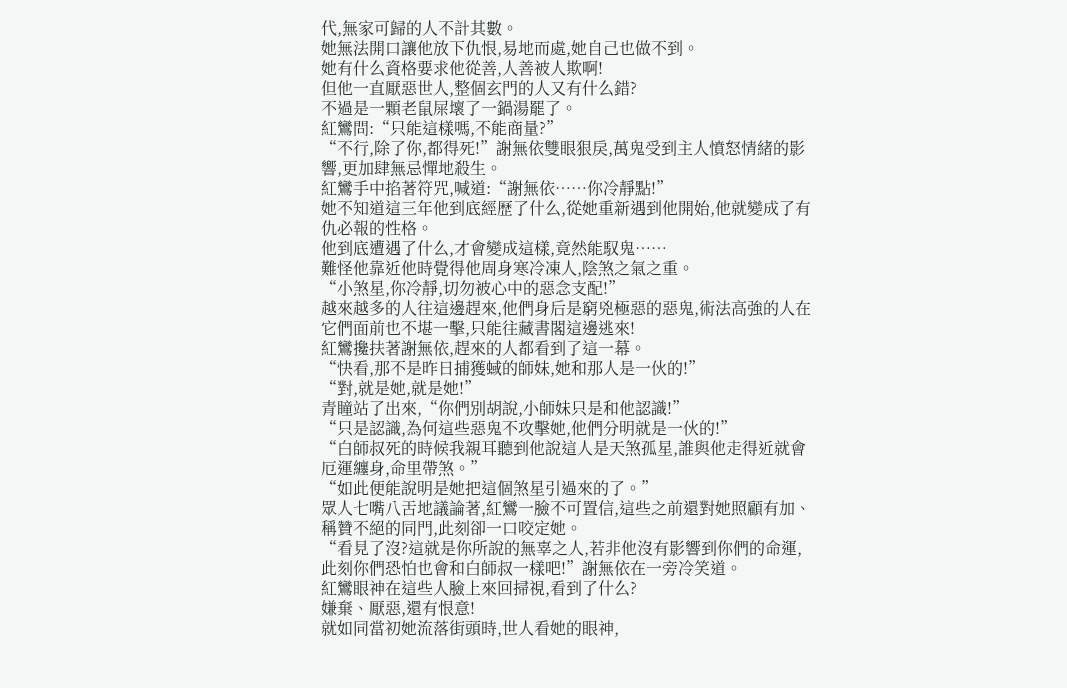代,無家可歸的人不計其數。
她無法開口讓他放下仇恨,易地而處,她自己也做不到。
她有什么資格要求他從善,人善被人欺啊!
但他一直厭惡世人,整個玄門的人又有什么錯?
不過是一顆老鼠屎壞了一鍋湯罷了。
紅鸞問:“只能這樣嗎,不能商量?”
“不行,除了你,都得死!”謝無依雙眼狠戾,萬鬼受到主人憤怒情緒的影響,更加肆無忌憚地殺生。
紅鸞手中掐著符咒,喊道:“謝無依……你冷靜點!”
她不知道這三年他到底經歷了什么,從她重新遇到他開始,他就變成了有仇必報的性格。
他到底遭遇了什么,才會變成這樣,竟然能馭鬼……
難怪他靠近他時覺得他周身寒冷凍人,陰煞之氣之重。
“小煞星,你冷靜,切勿被心中的惡念支配!”
越來越多的人往這邊趕來,他們身后是窮兇極惡的惡鬼,術法高強的人在它們面前也不堪一擊,只能往藏書閣這邊逃來!
紅鸞攙扶著謝無依,趕來的人都看到了這一幕。
“快看,那不是昨日捕獲蜮的師妹,她和那人是一伙的!”
“對,就是她,就是她!”
青瞳站了出來,“你們別胡說,小師妹只是和他認識!”
“只是認識,為何這些惡鬼不攻擊她,他們分明就是一伙的!”
“白師叔死的時候我親耳聽到他說這人是天煞孤星,誰與他走得近就會厄運纏身,命里帶煞。”
“如此便能說明是她把這個煞星引過來的了。”
眾人七嘴八舌地議論著,紅鸞一臉不可置信,這些之前還對她照顧有加、稱贊不絕的同門,此刻卻一口咬定她。
“看見了沒?這就是你所說的無辜之人,若非他沒有影響到你們的命運,此刻你們恐怕也會和白師叔一樣吧!”謝無依在一旁冷笑道。
紅鸞眼神在這些人臉上來回掃視,看到了什么?
嫌棄、厭惡,還有恨意!
就如同當初她流落街頭時,世人看她的眼神,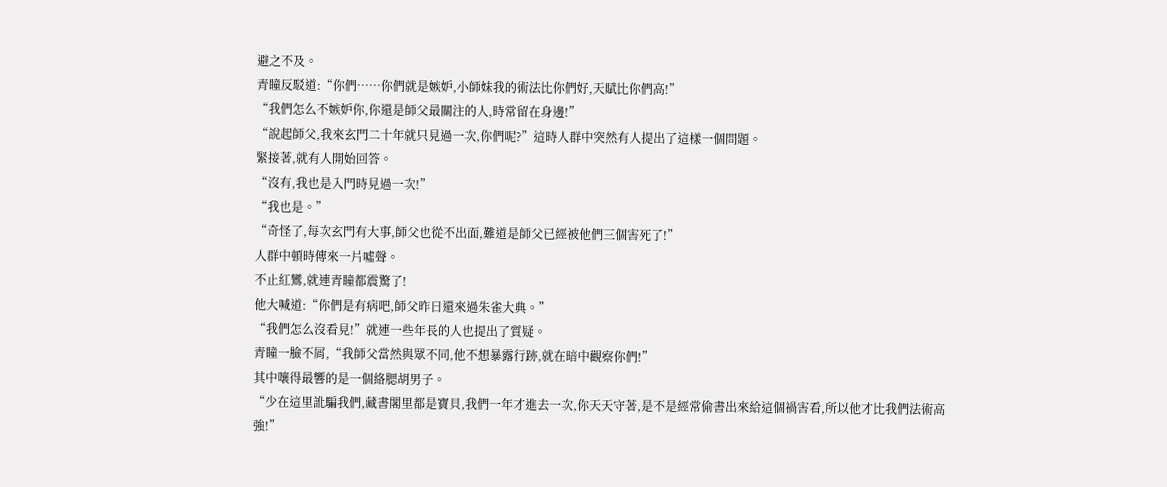避之不及。
青瞳反駁道:“你們……你們就是嫉妒,小師妹我的術法比你們好,天賦比你們高!”
“我們怎么不嫉妒你,你還是師父最關注的人,時常留在身邊!”
“說起師父,我來玄門二十年就只見過一次,你們呢?”這時人群中突然有人提出了這樣一個問題。
緊接著,就有人開始回答。
“沒有,我也是入門時見過一次!”
“我也是。”
“奇怪了,每次玄門有大事,師父也從不出面,難道是師父已經被他們三個害死了!”
人群中頓時傳來一片噓聲。
不止紅鸞,就連青瞳都震驚了!
他大喊道:“你們是有病吧,師父昨日還來過朱雀大典。”
“我們怎么沒看見!”就連一些年長的人也提出了質疑。
青瞳一臉不屑,“我師父當然與眾不同,他不想暴露行跡,就在暗中觀察你們!”
其中嚷得最響的是一個絡腮胡男子。
“少在這里訛騙我們,藏書閣里都是寶貝,我們一年才進去一次,你天天守著,是不是經常偷書出來給這個禍害看,所以他才比我們法術高強!”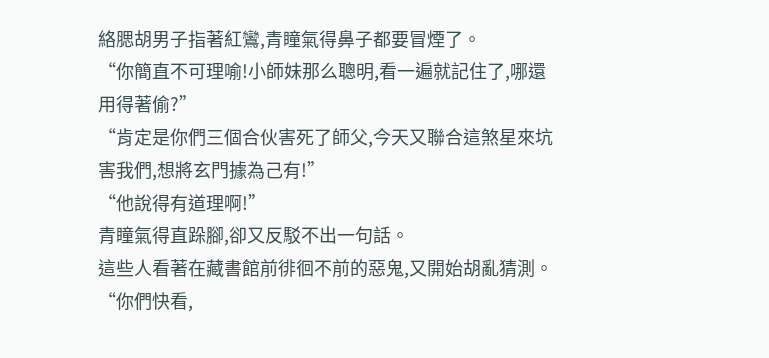絡腮胡男子指著紅鸞,青瞳氣得鼻子都要冒煙了。
“你簡直不可理喻!小師妹那么聰明,看一遍就記住了,哪還用得著偷?”
“肯定是你們三個合伙害死了師父,今天又聯合這煞星來坑害我們,想將玄門據為己有!”
“他說得有道理啊!”
青瞳氣得直跺腳,卻又反駁不出一句話。
這些人看著在藏書館前徘徊不前的惡鬼,又開始胡亂猜測。
“你們快看,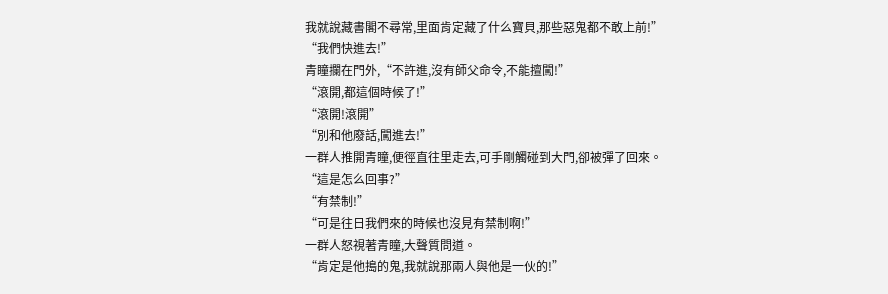我就說藏書閣不尋常,里面肯定藏了什么寶貝,那些惡鬼都不敢上前!”
“我們快進去!”
青瞳攔在門外,“不許進,沒有師父命令,不能擅闖!”
“滾開,都這個時候了!”
“滾開!滾開”
“別和他廢話,闖進去!”
一群人推開青瞳,便徑直往里走去,可手剛觸碰到大門,卻被彈了回來。
“這是怎么回事?”
“有禁制!”
“可是往日我們來的時候也沒見有禁制啊!”
一群人怒視著青瞳,大聲質問道。
“肯定是他搗的鬼,我就說那兩人與他是一伙的!”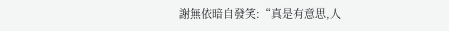謝無依暗自發笑:“真是有意思,人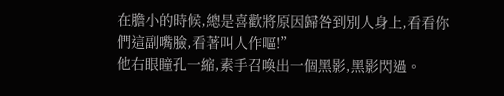在膽小的時候,總是喜歡將原因歸咎到別人身上,看看你們這副嘴臉,看著叫人作嘔!”
他右眼瞳孔一縮,素手召喚出一個黑影,黑影閃過。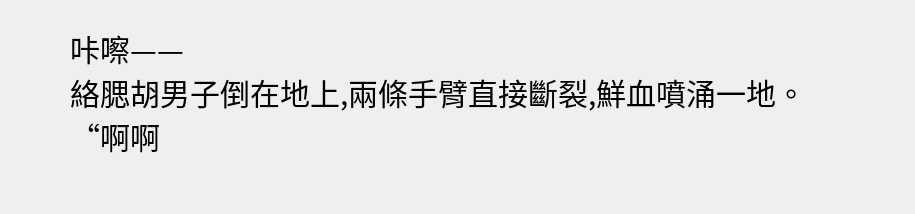咔嚓——
絡腮胡男子倒在地上,兩條手臂直接斷裂,鮮血噴涌一地。
“啊啊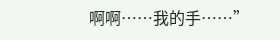啊啊……我的手……”